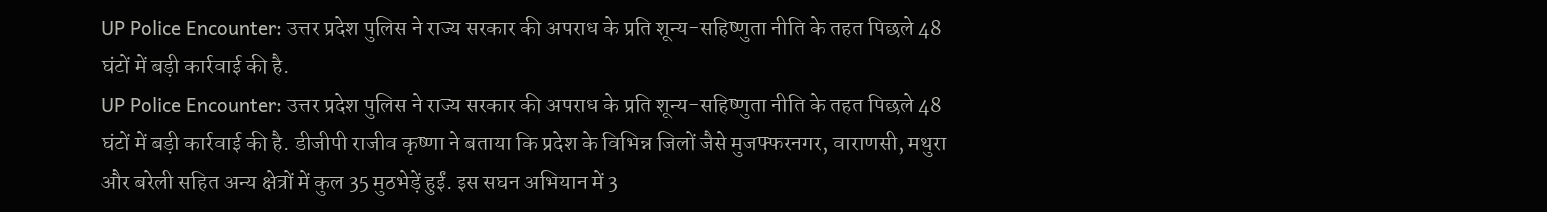UP Police Encounter: उत्तर प्रदेश पुलिस ने राज्य सरकार की अपराध के प्रति शून्य-सहिष्णुता नीति के तहत पिछले 48 घंटों में बड़ी कार्रवाई की है.
UP Police Encounter: उत्तर प्रदेश पुलिस ने राज्य सरकार की अपराध के प्रति शून्य-सहिष्णुता नीति के तहत पिछले 48 घंटों में बड़ी कार्रवाई की है. डीजीपी राजीव कृष्णा ने बताया कि प्रदेश के विभिन्न जिलों जैसे मुजफ्फरनगर, वाराणसी, मथुरा और बरेली सहित अन्य क्षेत्रों में कुल 35 मुठभेड़ें हुईं. इस सघन अभियान में 3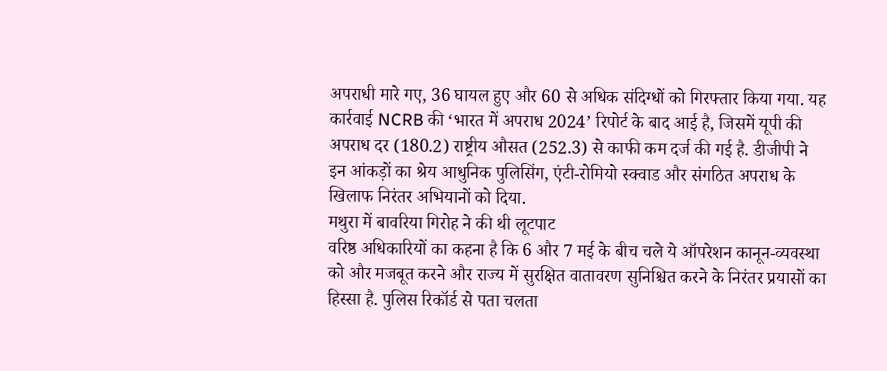अपराधी मारे गए, 36 घायल हुए और 60 से अधिक संदिग्धों को गिरफ्तार किया गया. यह कार्रवाई NCRB की ‘भारत में अपराध 2024’ रिपोर्ट के बाद आई है, जिसमें यूपी की अपराध दर (180.2) राष्ट्रीय औसत (252.3) से काफी कम दर्ज की गई है. डीजीपी ने इन आंकड़ों का श्रेय आधुनिक पुलिसिंग, एंटी-रोमियो स्क्वाड और संगठित अपराध के खिलाफ निरंतर अभियानों को दिया.
मथुरा में बावरिया गिरोह ने की थी लूटपाट
वरिष्ठ अधिकारियों का कहना है कि 6 और 7 मई के बीच चले ये ऑपरेशन कानून-व्यवस्था को और मजबूत करने और राज्य में सुरक्षित वातावरण सुनिश्चित करने के निरंतर प्रयासों का हिस्सा है. पुलिस रिकॉर्ड से पता चलता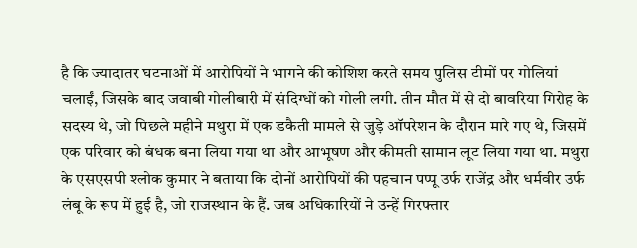है कि ज्यादातर घटनाओं में आरोपियों ने भागने की कोशिश करते समय पुलिस टीमों पर गोलियां चलाईं, जिसके बाद जवाबी गोलीबारी में संदिग्धों को गोली लगी. तीन मौत में से दो बावरिया गिरोह के सदस्य थे, जो पिछले महीने मथुरा में एक डकैती मामले से जुड़े ऑपरेशन के दौरान मारे गए थे, जिसमें एक परिवार को बंधक बना लिया गया था और आभूषण और कीमती सामान लूट लिया गया था. मथुरा के एसएसपी श्लोक कुमार ने बताया कि दोनों आरोपियों की पहचान पप्पू उर्फ राजेंद्र और धर्मवीर उर्फ लंबू के रूप में हुई है, जो राजस्थान के हैं. जब अधिकारियों ने उन्हें गिरफ्तार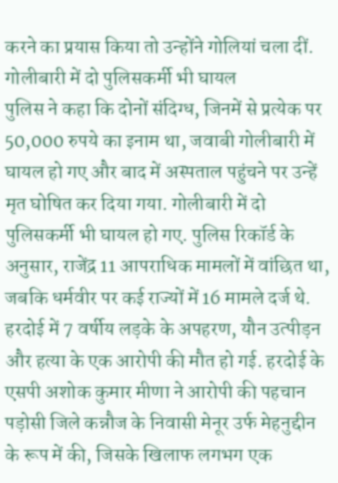करने का प्रयास किया तो उन्होंने गोलियां चला दीं.
गोलीबारी में दो पुलिसकर्मी भी घायल
पुलिस ने कहा कि दोनों संदिग्ध, जिनमें से प्रत्येक पर 50,000 रुपये का इनाम था, जवाबी गोलीबारी में घायल हो गए और बाद में अस्पताल पहुंचने पर उन्हें मृत घोषित कर दिया गया. गोलीबारी में दो पुलिसकर्मी भी घायल हो गए. पुलिस रिकॉर्ड के अनुसार, राजेंद्र 11 आपराधिक मामलों में वांछित था, जबकि धर्मवीर पर कई राज्यों में 16 मामले दर्ज थे. हरदोई में 7 वर्षीय लड़के के अपहरण, यौन उत्पीड़न और हत्या के एक आरोपी की मौत हो गई. हरदोई के एसपी अशोक कुमार मीणा ने आरोपी की पहचान पड़ोसी जिले कन्नौज के निवासी मेनूर उर्फ मेहनुद्दीन के रूप में की, जिसके खिलाफ लगभग एक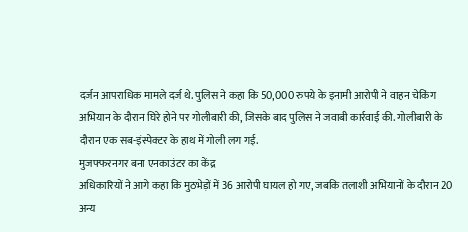दर्जन आपराधिक मामले दर्ज थे. पुलिस ने कहा कि 50,000 रुपये के इनामी आरोपी ने वाहन चेकिंग अभियान के दौरान घिरे होने पर गोलीबारी की, जिसके बाद पुलिस ने जवाबी कार्रवाई की. गोलीबारी के दौरान एक सब-इंस्पेक्टर के हाथ में गोली लग गई.
मुजफ्फरनगर बना एनकाउंटर का केंद्र
अधिकारियों ने आगे कहा कि मुठभेड़ों में 36 आरोपी घायल हो गए, जबकि तलाशी अभियानों के दौरान 20 अन्य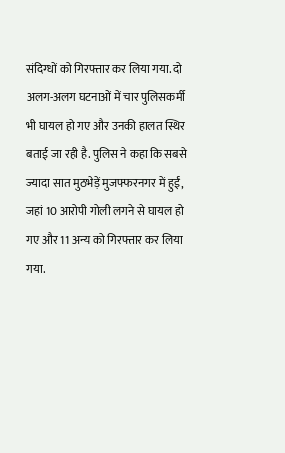संदिग्धों को गिरफ्तार कर लिया गया. दो अलग-अलग घटनाओं में चार पुलिसकर्मी भी घायल हो गए और उनकी हालत स्थिर बताई जा रही है. पुलिस ने कहा कि सबसे ज्यादा सात मुठभेड़ें मुजफ्फरनगर में हुईं, जहां 10 आरोपी गोली लगने से घायल हो गए और 11 अन्य को गिरफ्तार कर लिया गया.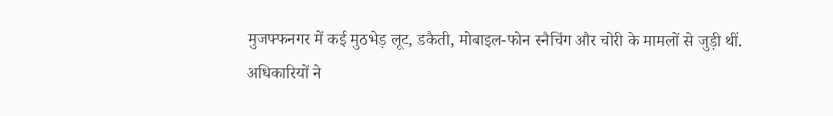मुजफ्फनगर में कई मुठभेड़ लूट, डकैती, मोबाइल-फोन स्नैचिंग और चोरी के मामलों से जुड़ी थीं. अधिकारियों ने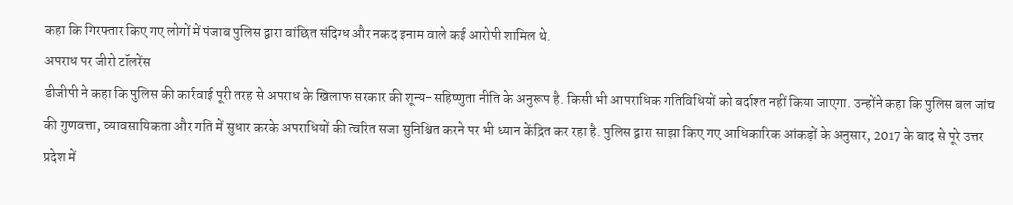कहा कि गिरफ्तार किए गए लोगों में पंजाब पुलिस द्वारा वांछित संदिग्ध और नकद इनाम वाले कई आरोपी शामिल थे.
अपराध पर जीरो टॉलरेंस
डीजीपी ने कहा कि पुलिस की कार्रवाई पूरी तरह से अपराध के खिलाफ सरकार की शून्य-सहिष्णुता नीति के अनुरूप है. किसी भी आपराधिक गतिविधियों को बर्दाश्त नहीं किया जाएगा. उन्होंने कहा कि पुलिस बल जांच की गुणवत्ता, व्यावसायिकता और गति में सुधार करके अपराधियों की त्वरित सजा सुनिश्चित करने पर भी ध्यान केंद्रित कर रहा है. पुलिस द्वारा साझा किए गए आधिकारिक आंकड़ों के अनुसार, 2017 के बाद से पूरे उत्तर प्रदेश में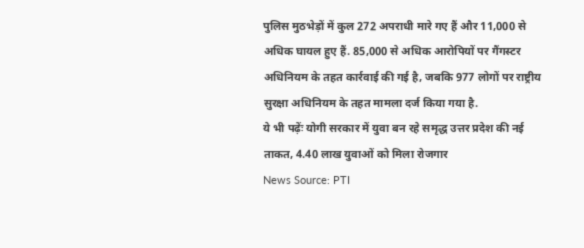पुलिस मुठभेड़ों में कुल 272 अपराधी मारे गए हैं और 11,000 से अधिक घायल हुए हैं. 85,000 से अधिक आरोपियों पर गैंगस्टर अधिनियम के तहत कार्रवाई की गई है, जबकि 977 लोगों पर राष्ट्रीय सुरक्षा अधिनियम के तहत मामला दर्ज किया गया है.
ये भी पढ़ेंः योगी सरकार में युवा बन रहे समृद्ध उत्तर प्रदेश की नई ताकत, 4.40 लाख युवाओं को मिला रोजगार
News Source: PTI